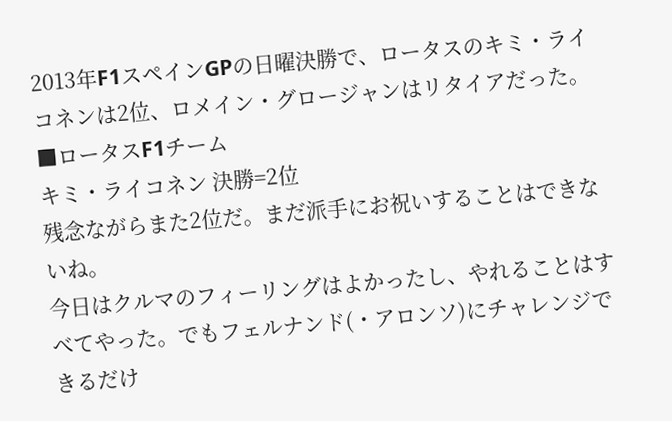2013年F1スペインGPの日曜決勝で、ロータスのキミ・ライコネンは2位、ロメイン・グロージャンはリタイアだった。
■ロータスF1チーム
キミ・ライコネン 決勝=2位
残念ながらまた2位だ。まだ派手にお祝いすることはできないね。
今日はクルマのフィーリングはよかったし、やれることはすべてやった。でもフェルナンド(・アロンソ)にチャレンジできるだけ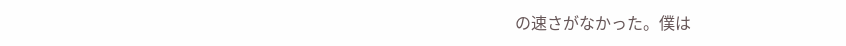の速さがなかった。僕は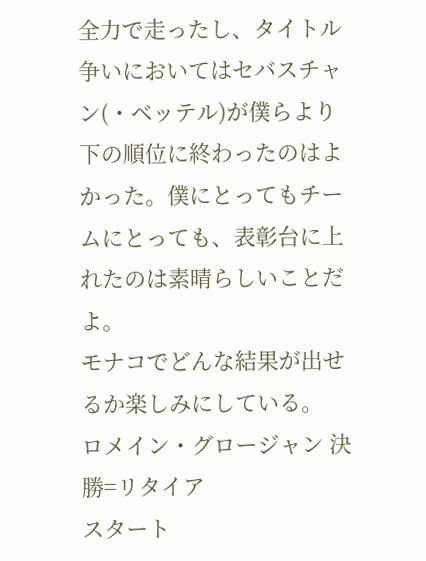全力で走ったし、タイトル争いにおいてはセバスチャン(・ベッテル)が僕らより下の順位に終わったのはよかった。僕にとってもチームにとっても、表彰台に上れたのは素晴らしいことだよ。
モナコでどんな結果が出せるか楽しみにしている。
ロメイン・グロージャン 決勝=リタイア
スタート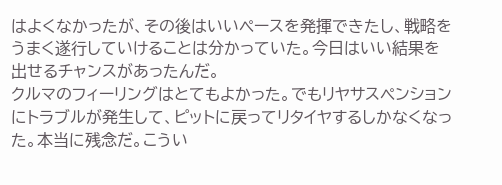はよくなかったが、その後はいいペースを発揮できたし、戦略をうまく遂行していけることは分かっていた。今日はいい結果を出せるチャンスがあったんだ。
クルマのフィーリングはとてもよかった。でもリヤサスペンションにトラブルが発生して、ピットに戻ってリタイヤするしかなくなった。本当に残念だ。こうい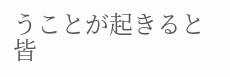うことが起きると皆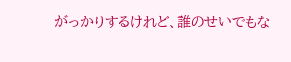がっかりするけれど、誰のせいでもな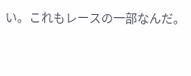い。これもレースの一部なんだ。